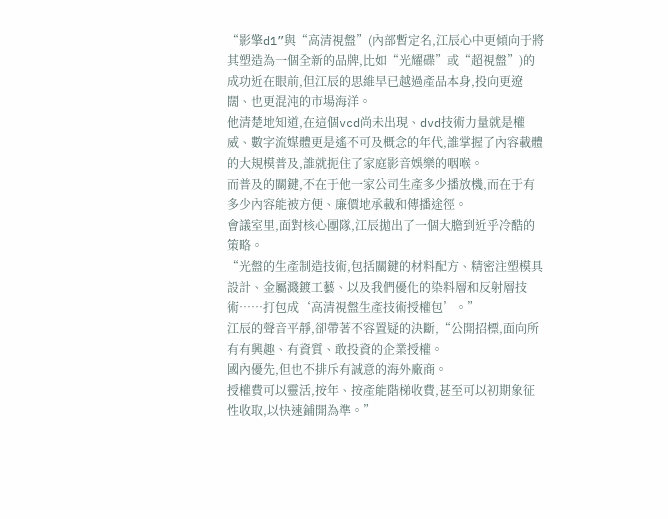“影擎d1”與“高清視盤”(內部暫定名,江辰心中更傾向于將其塑造為一個全新的品牌,比如“光耀碟”或“超視盤”)的成功近在眼前,但江辰的思維早已越過產品本身,投向更遼闊、也更混沌的市場海洋。
他清楚地知道,在這個vcd尚未出現、dvd技術力量就是權威、數字流媒體更是遙不可及概念的年代,誰掌握了內容載體的大規模普及,誰就扼住了家庭影音娛樂的咽喉。
而普及的關鍵,不在于他一家公司生產多少播放機,而在于有多少內容能被方便、廉價地承載和傳播途徑。
會議室里,面對核心團隊,江辰拋出了一個大膽到近乎冷酷的策略。
“光盤的生產制造技術,包括關鍵的材料配方、精密注塑模具設計、金屬濺鍍工藝、以及我們優化的染料層和反射層技術……打包成‘高清視盤生產技術授權包’。”
江辰的聲音平靜,卻帶著不容置疑的決斷,“公開招標,面向所有有興趣、有資質、敢投資的企業授權。
國內優先,但也不排斥有誠意的海外廠商。
授權費可以靈活,按年、按產能階梯收費,甚至可以初期象征性收取,以快速鋪開為準。”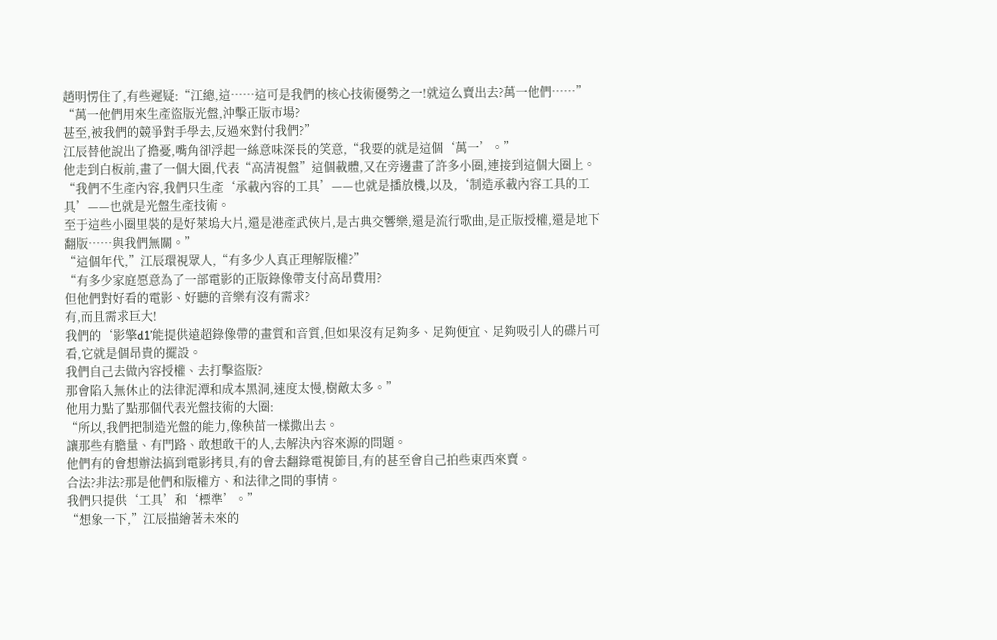趙明愣住了,有些遲疑:“江總,這……這可是我們的核心技術優勢之一!就這么賣出去?萬一他們……”
“萬一他們用來生產盜版光盤,沖擊正版市場?
甚至,被我們的競爭對手學去,反過來對付我們?”
江辰替他說出了擔憂,嘴角卻浮起一絲意味深長的笑意,“我要的就是這個‘萬一’。”
他走到白板前,畫了一個大圈,代表“高清視盤”這個載體,又在旁邊畫了許多小圈,連接到這個大圈上。
“我們不生產內容,我們只生產‘承載內容的工具’——也就是播放機,以及,‘制造承載內容工具的工具’——也就是光盤生產技術。
至于這些小圈里裝的是好萊塢大片,還是港產武俠片,是古典交響樂,還是流行歌曲,是正版授權,還是地下翻版……與我們無關。”
“這個年代,”江辰環視眾人,“有多少人真正理解版權?”
“有多少家庭愿意為了一部電影的正版錄像帶支付高昂費用?
但他們對好看的電影、好聽的音樂有沒有需求?
有,而且需求巨大!
我們的‘影擎d1’能提供遠超錄像帶的畫質和音質,但如果沒有足夠多、足夠便宜、足夠吸引人的碟片可看,它就是個昂貴的擺設。
我們自己去做內容授權、去打擊盜版?
那會陷入無休止的法律泥潭和成本黑洞,速度太慢,樹敵太多。”
他用力點了點那個代表光盤技術的大圈:
“所以,我們把制造光盤的能力,像秧苗一樣撒出去。
讓那些有膽量、有門路、敢想敢干的人,去解決內容來源的問題。
他們有的會想辦法搞到電影拷貝,有的會去翻錄電視節目,有的甚至會自己拍些東西來賣。
合法?非法?那是他們和版權方、和法律之間的事情。
我們只提供‘工具’和‘標準’。”
“想象一下,”江辰描繪著未來的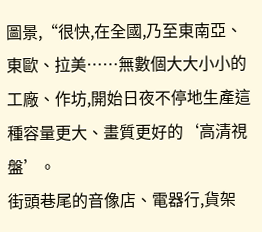圖景,“很快,在全國,乃至東南亞、東歐、拉美……無數個大大小小的工廠、作坊,開始日夜不停地生產這種容量更大、畫質更好的‘高清視盤’。
街頭巷尾的音像店、電器行,貨架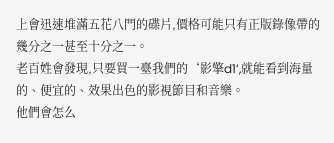上會迅速堆滿五花八門的碟片,價格可能只有正版錄像帶的幾分之一甚至十分之一。
老百姓會發現,只要買一臺我們的‘影擎d1’,就能看到海量的、便宜的、效果出色的影視節目和音樂。
他們會怎么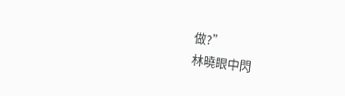做?”
林曉眼中閃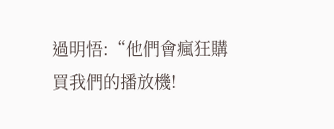過明悟:“他們會瘋狂購買我們的播放機!